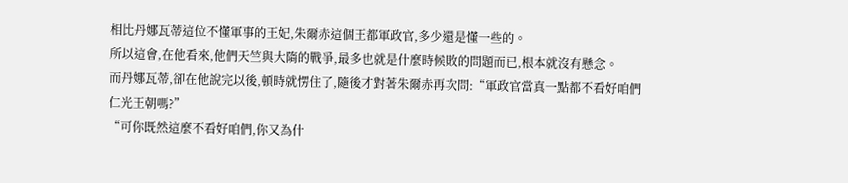相比丹娜瓦蒂這位不懂軍事的王妃,朱爾赤這個王都軍政官,多少還是懂一些的。
所以這會,在他看來,他們天竺與大隋的戰爭,最多也就是什麼時候敗的問題而已,根本就沒有懸念。
而丹娜瓦蒂,卻在他說完以後,頓時就愣住了,隨後才對著朱爾赤再次問:“軍政官當真一點都不看好咱們仁光王朝嗎?”
“可你既然這麼不看好咱們,你又為什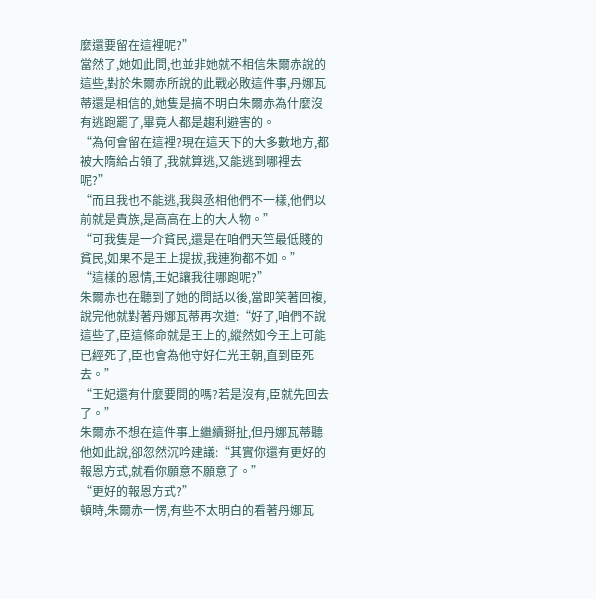麼還要留在這裡呢?”
當然了,她如此問,也並非她就不相信朱爾赤說的這些,對於朱爾赤所說的此戰必敗這件事,丹娜瓦蒂還是相信的,她隻是搞不明白朱爾赤為什麼沒有逃跑罷了,畢竟人都是趨利避害的。
“為何會留在這裡?現在這天下的大多數地方,都被大隋給占領了,我就算逃,又能逃到哪裡去呢?”
“而且我也不能逃,我與丞相他們不一樣,他們以前就是貴族,是高高在上的大人物。”
“可我隻是一介貧民,還是在咱們天竺最低賤的貧民,如果不是王上提拔,我連狗都不如。”
“這樣的恩情,王妃讓我往哪跑呢?”
朱爾赤也在聽到了她的問話以後,當即笑著回複,說完他就對著丹娜瓦蒂再次道:“好了,咱們不說這些了,臣這條命就是王上的,縱然如今王上可能已經死了,臣也會為他守好仁光王朝,直到臣死去。”
“王妃還有什麼要問的嗎?若是沒有,臣就先回去了。”
朱爾赤不想在這件事上繼續掰扯,但丹娜瓦蒂聽他如此說,卻忽然沉吟建議:“其實你還有更好的報恩方式,就看你願意不願意了。”
“更好的報恩方式?”
頓時,朱爾赤一愣,有些不太明白的看著丹娜瓦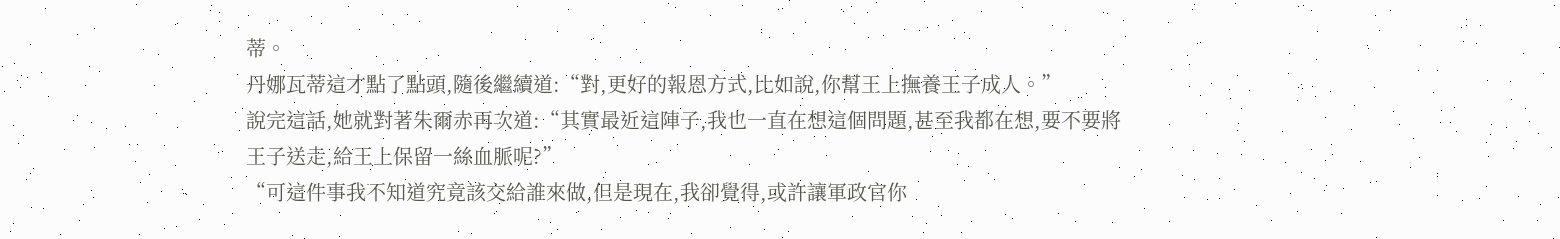蒂。
丹娜瓦蒂這才點了點頭,隨後繼續道:“對,更好的報恩方式,比如說,你幫王上撫養王子成人。”
說完這話,她就對著朱爾赤再次道:“其實最近這陣子,我也一直在想這個問題,甚至我都在想,要不要將王子送走,給王上保留一絲血脈呢?”
“可這件事我不知道究竟該交給誰來做,但是現在,我卻覺得,或許讓軍政官你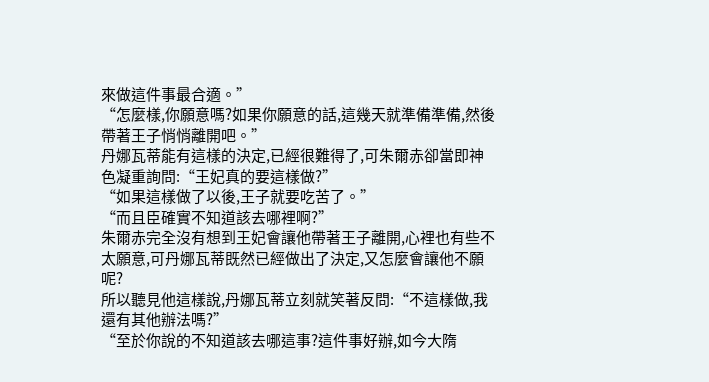來做這件事最合適。”
“怎麼樣,你願意嗎?如果你願意的話,這幾天就準備準備,然後帶著王子悄悄離開吧。”
丹娜瓦蒂能有這樣的決定,已經很難得了,可朱爾赤卻當即神色凝重詢問:“王妃真的要這樣做?”
“如果這樣做了以後,王子就要吃苦了。”
“而且臣確實不知道該去哪裡啊?”
朱爾赤完全沒有想到王妃會讓他帶著王子離開,心裡也有些不太願意,可丹娜瓦蒂既然已經做出了決定,又怎麼會讓他不願呢?
所以聽見他這樣說,丹娜瓦蒂立刻就笑著反問:“不這樣做,我還有其他辦法嗎?”
“至於你說的不知道該去哪這事?這件事好辦,如今大隋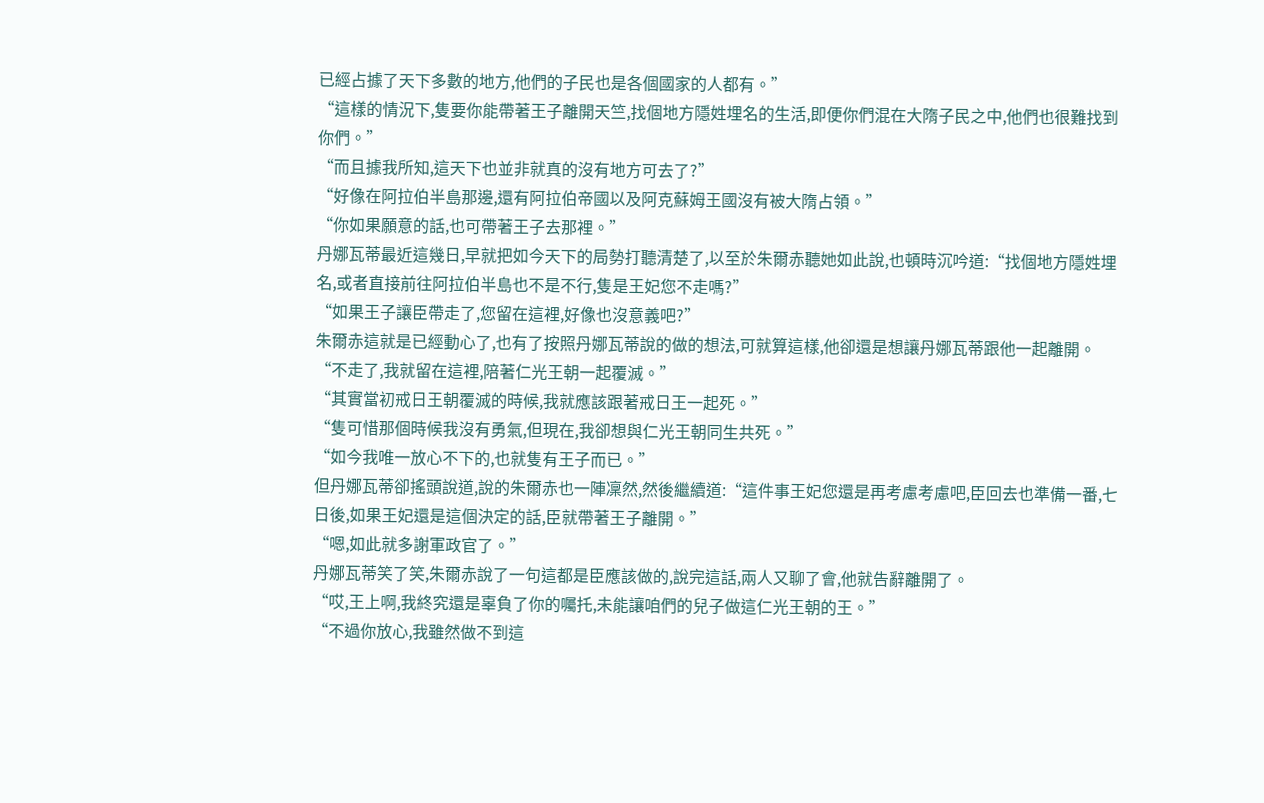已經占據了天下多數的地方,他們的子民也是各個國家的人都有。”
“這樣的情況下,隻要你能帶著王子離開天竺,找個地方隱姓埋名的生活,即便你們混在大隋子民之中,他們也很難找到你們。”
“而且據我所知,這天下也並非就真的沒有地方可去了?”
“好像在阿拉伯半島那邊,還有阿拉伯帝國以及阿克蘇姆王國沒有被大隋占領。”
“你如果願意的話,也可帶著王子去那裡。”
丹娜瓦蒂最近這幾日,早就把如今天下的局勢打聽清楚了,以至於朱爾赤聽她如此說,也頓時沉吟道:“找個地方隱姓埋名,或者直接前往阿拉伯半島也不是不行,隻是王妃您不走嗎?”
“如果王子讓臣帶走了,您留在這裡,好像也沒意義吧?”
朱爾赤這就是已經動心了,也有了按照丹娜瓦蒂說的做的想法,可就算這樣,他卻還是想讓丹娜瓦蒂跟他一起離開。
“不走了,我就留在這裡,陪著仁光王朝一起覆滅。”
“其實當初戒日王朝覆滅的時候,我就應該跟著戒日王一起死。”
“隻可惜那個時候我沒有勇氣,但現在,我卻想與仁光王朝同生共死。”
“如今我唯一放心不下的,也就隻有王子而已。”
但丹娜瓦蒂卻搖頭說道,說的朱爾赤也一陣凜然,然後繼續道:“這件事王妃您還是再考慮考慮吧,臣回去也準備一番,七日後,如果王妃還是這個決定的話,臣就帶著王子離開。”
“嗯,如此就多謝軍政官了。”
丹娜瓦蒂笑了笑,朱爾赤說了一句這都是臣應該做的,說完這話,兩人又聊了會,他就告辭離開了。
“哎,王上啊,我終究還是辜負了你的囑托,未能讓咱們的兒子做這仁光王朝的王。”
“不過你放心,我雖然做不到這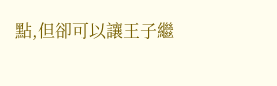點,但卻可以讓王子繼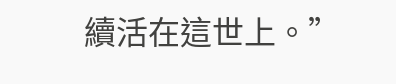續活在這世上。”